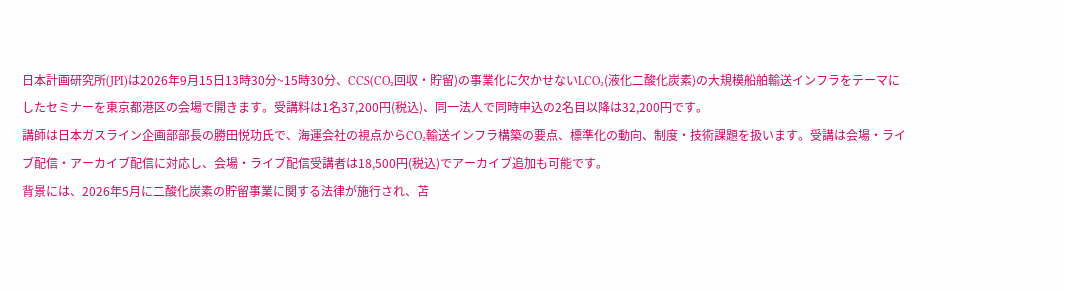日本計画研究所(JPI)は2026年9月15日13時30分~15時30分、CCS(CO₂回収・貯留)の事業化に欠かせないLCO₂(液化二酸化炭素)の大規模船舶輸送インフラをテーマにしたセミナーを東京都港区の会場で開きます。受講料は1名37,200円(税込)、同一法人で同時申込の2名目以降は32,200円です。
講師は日本ガスライン企画部部長の勝田悦功氏で、海運会社の視点からCO₂輸送インフラ構築の要点、標準化の動向、制度・技術課題を扱います。受講は会場・ライブ配信・アーカイブ配信に対応し、会場・ライブ配信受講者は18,500円(税込)でアーカイブ追加も可能です。
背景には、2026年5月に二酸化炭素の貯留事業に関する法律が施行され、苫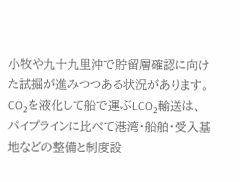小牧や九十九里沖で貯留層確認に向けた試掘が進みつつある状況があります。CO₂を液化して船で運ぶLCO₂輸送は、パイプラインに比べて港湾・船舶・受入基地などの整備と制度設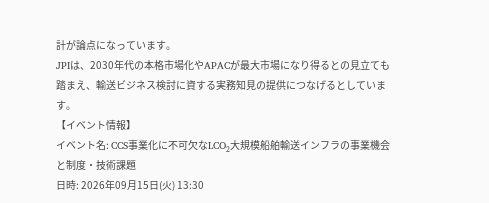計が論点になっています。
JPIは、2030年代の本格市場化やAPACが最大市場になり得るとの見立ても踏まえ、輸送ビジネス検討に資する実務知見の提供につなげるとしています。
【イベント情報】
イベント名: CCS事業化に不可欠なLCO₂大規模船舶輸送インフラの事業機会と制度・技術課題
日時: 2026年09月15日(火) 13:30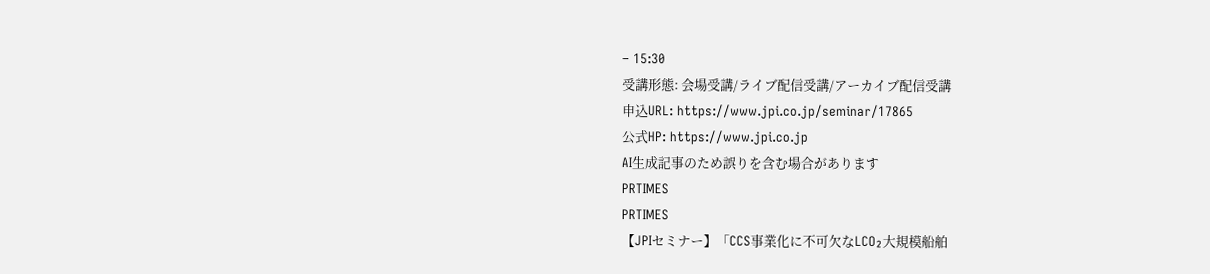– 15:30
受講形態: 会場受講/ライブ配信受講/アーカイブ配信受講
申込URL: https://www.jpi.co.jp/seminar/17865
公式HP: https://www.jpi.co.jp
AI生成記事のため誤りを含む場合があります
PRTIMES
PRTIMES
【JPIセミナー】「CCS事業化に不可欠なLCO₂大規模船舶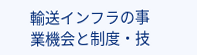輸送インフラの事業機会と制度・技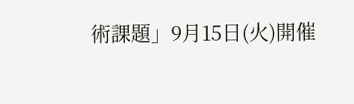術課題」9月15日(火)開催